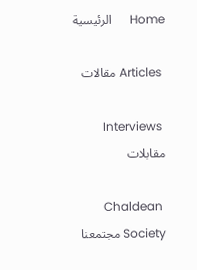Home      الرئيسية

 Articles مقالات

 Interviews    مقابلات

 Chaldean Society مجتمعنا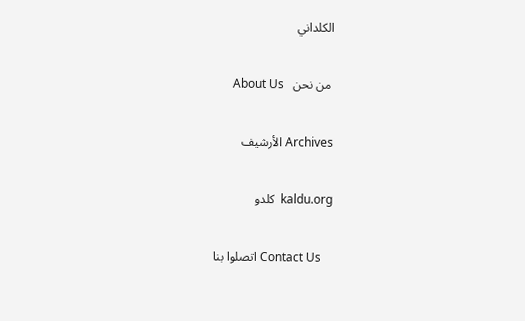الكلداني

 من نحن   About Us

Archives الأرشيف

kaldu.org  كلدو

    Contact Us اتصلوا بنا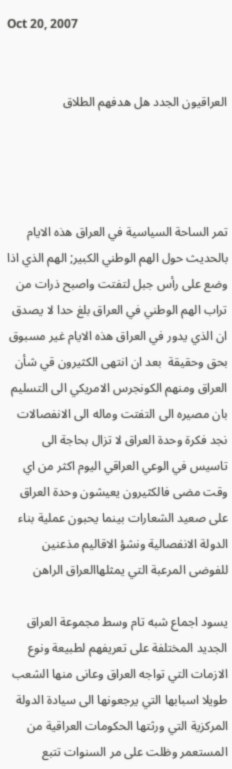Oct 20, 2007


العراقيون الجدد هل هدفهم الطلاق




تمر الساحة السياسية في العراق هذه الايام بالحديث حول الهم الوطني الكبير; الهم الذي اذا وضع على رأس جبل لتفتت واصبح ذرات من تراب الهم الوطني في العراق بلغ حدا لا يصدق  ان الذي يدور في العراق هذه الايام غير مسبوق بحق وحقيقة  بعد ان انتهى الكثيرون قي شأن العراق ومنهم الكونجرس الامريكي الى التسليم  بان مصيره الى التفتت وماله الى الانفصالات نجد فكرة وحدة العراق لا تزال بحاجة الى تاسيس في الوعي العراقي اليوم اكثر من اي وقت مضى فالكثيرون يعيشون وحدة العراق على صعيد الشعارات بينما يحبون عملية بناء الدولة الانفصالية ونشؤ الاقاليم مذعنين للفوضى المرعبة التي يمثلهاالعراق الراهن

يسود اجماع شبه تام وسط مجموعة العراق الجديد المختلفة على تعريفهم لطبيعة ونوع الازمات التي تواجه العراق وعانى منها الشعب طويلا اسبابها التي يرجعونها الى سيادة الدولة المركزية التي ورثتها الحكومات العراقية من المستعمر وظلت على مر السنوات تتبع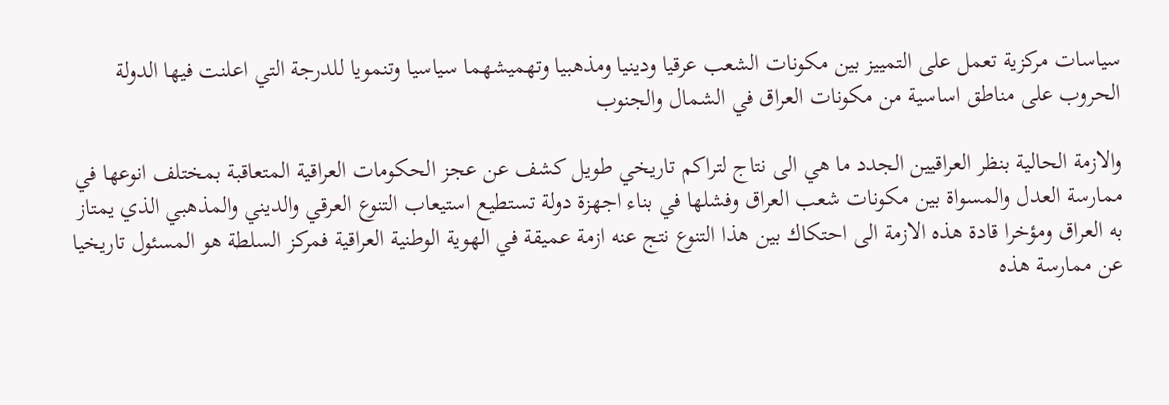سياسات مركزية تعمل على التمييز بين مكونات الشعب عرقيا ودينيا ومذهبيا وتهميشهما سياسيا وتنمويا للدرجة التي اعلنت فيها الدولة الحروب على مناطق اساسية من مكونات العراق في الشمال والجنوب

والازمة الحالية بنظر العراقيين الجدد ما هي الى نتاج لتراكم تاريخي طويل كشف عن عجز الحكومات العراقية المتعاقبة بمختلف انوعها في ممارسة العدل والمسواة بين مكونات شعب العراق وفشلها في بناء اجهزة دولة تستطيع استيعاب التنوع العرقي والديني والمذهبي الذي يمتاز به العراق ومؤخرا قادة هذه الازمة الى احتكاك بين هذا التنوع نتج عنه ازمة عميقة في الهوية الوطنية العراقية فمركز السلطة هو المسئول تاريخيا عن ممارسة هذه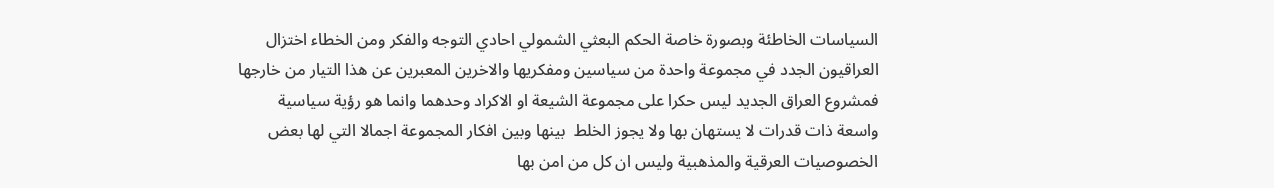السياسات الخاطئة وبصورة خاصة الحكم البعثي الشمولي احادي التوجه والفكر ومن الخطاء اختزال العراقيون الجدد في مجموعة واحدة من سياسين ومفكريها والاخرين المعبرين عن هذا التيار من خارجها فمشروع العراق الجديد ليس حكرا على مجموعة الشيعة او الاكراد وحدهما وانما هو رؤية سياسية واسعة ذات قدرات لا يستهان بها ولا يجوز الخلط  بينها وبين افكار المجموعة اجمالا التي لها بعض الخصوصيات العرقية والمذهبية وليس ان كل من امن بها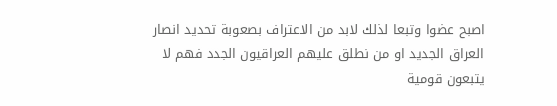اصبح عضوا وتبعا لذلك لابد من الاعتراف بصعوبة تحديد انصار العراق الجديد او من نطلق عليهم العراقيون الجدد فهم لا يتبعون قومية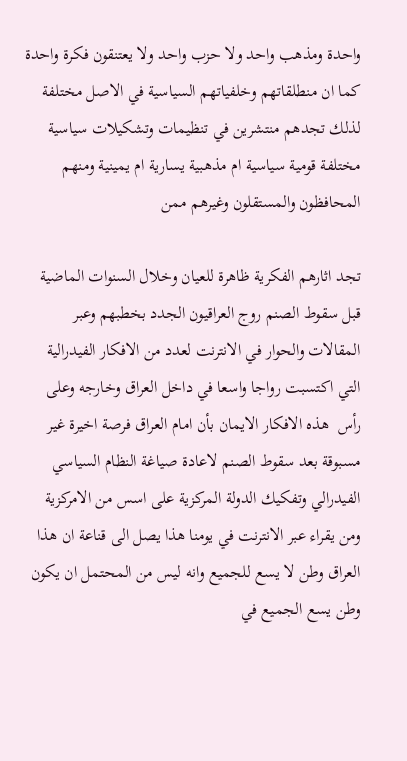واحدة ومذهب واحد ولا حزب واحد ولا يعتنقون فكرة واحدة كما ان منطلقاتهم وخلفياتهم السياسية في الاصل مختلفة لذلك تجدهم منتشرين في تنظيمات وتشكيلات سياسية مختلفة قومية سياسية ام مذهبية يسارية ام يمينية ومنهم المحافظون والمستقلون وغيرهم ممن

تجد اثارهم الفكرية ظاهرة للعيان وخلال السنوات الماضية قبل سقوط الصنم روج العراقيون الجدد بخطبهم وعبر المقالات والحوار في الانترنت لعدد من الافكار الفيدرالية التي اكتسبت رواجا واسعا في داخل العراق وخارجه وعلى رأس  هذه الافكار الايمان بأن امام العراق فرصة اخيرة غير مسبوقة بعد سقوط الصنم لاعادة صياغة النظام السياسي الفيدرالي وتفكيك الدولة المركزية على اسس من الامركزية ومن يقراء عبر الانترنت في يومنا هذا يصل الى قناعة ان هذا العراق وطن لا يسع للجميع وانه ليس من المحتمل ان يكون وطن يسع الجميع في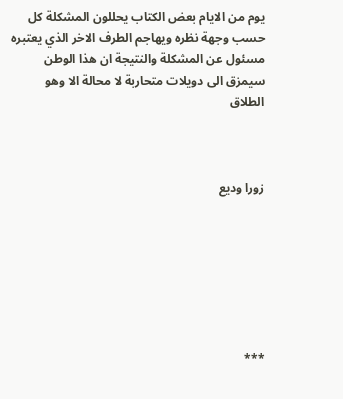يوم من الايام بعض الكتاب يحللون المشكلة كل حسب وجهة نظره ويهاجم الطرف الاخر الذي يعتبره مسئول عن المشكلة والنتيجة ان هذا الوطن سيمزق الى دويلات متحاربة لا محالة الا وهو الطلاق



زورا وديع







***